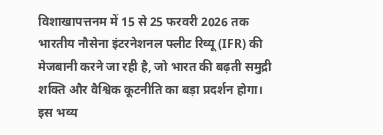विशाखापत्तनम में 15 से 25 फरवरी 2026 तक भारतीय नौसेना इंटरनेशनल फ्लीट रिव्यू (IFR) की मेजबानी करने जा रही है, जो भारत की बढ़ती समुद्री शक्ति और वैश्विक कूटनीति का बड़ा प्रदर्शन होगा। इस भव्य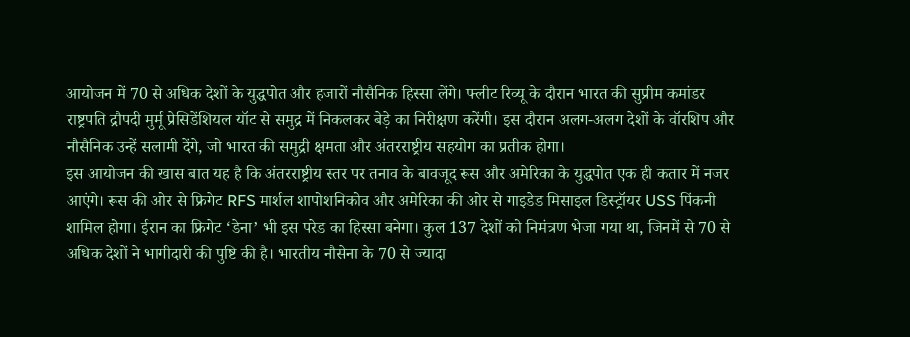आयोजन में 70 से अधिक देशों के युद्धपोत और हजारों नौसैनिक हिस्सा लेंगे। फ्लीट रिव्यू के दौरान भारत की सुप्रीम कमांडर राष्ट्रपति द्रौपदी मुर्मू प्रेसिडेंशियल यॉट से समुद्र में निकलकर बेड़े का निरीक्षण करेंगी। इस दौरान अलग-अलग देशों के वॉरशिप और नौसैनिक उन्हें सलामी देंगे, जो भारत की समुद्री क्षमता और अंतरराष्ट्रीय सहयोग का प्रतीक होगा।
इस आयोजन की खास बात यह है कि अंतरराष्ट्रीय स्तर पर तनाव के बावजूद रूस और अमेरिका के युद्धपोत एक ही कतार में नजर आएंगे। रूस की ओर से फ्रिगेट RFS मार्शल शापोशनिकोव और अमेरिका की ओर से गाइडेड मिसाइल डिस्ट्रॉयर USS पिंकनी शामिल होगा। ईरान का फ्रिगेट ‘डेना’ भी इस परेड का हिस्सा बनेगा। कुल 137 देशों को निमंत्रण भेजा गया था, जिनमें से 70 से अधिक देशों ने भागीदारी की पुष्टि की है। भारतीय नौसेना के 70 से ज्यादा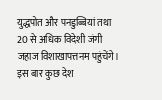युद्धपोत और पनडुब्बियां तथा 20 से अधिक विदेशी जंगी जहाज विशाखापत्तनम पहुंचेंगे।
इस बार कुछ देश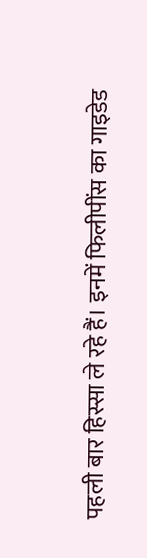पहली बार हिस्सा ले रहे हैं। इनमें फिलीपींस का गाइडेड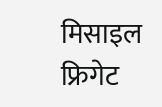मिसाइल फ्रिगेट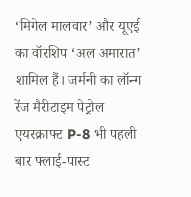‘मिगेल मालवार’ और यूएई का वॉरशिप ‘अल अमारात’ शामिल हैं। जर्मनी का लॉन्ग रेंज मैरीटाइम पेट्रोल एयरक्राफ्ट P-8 भी पहली बार फ्लाई-पास्ट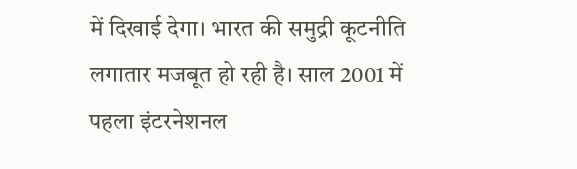में दिखाई देगा। भारत की समुद्री कूटनीति लगातार मजबूत हो रही है। साल 2001 में पहला इंटरनेशनल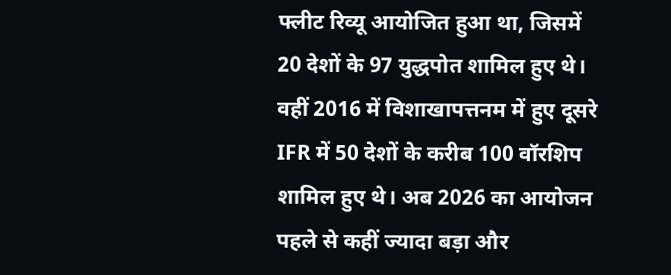फ्लीट रिव्यू आयोजित हुआ था, जिसमें 20 देशों के 97 युद्धपोत शामिल हुए थे। वहीं 2016 में विशाखापत्तनम में हुए दूसरे IFR में 50 देशों के करीब 100 वॉरशिप शामिल हुए थे। अब 2026 का आयोजन पहले से कहीं ज्यादा बड़ा और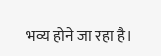भव्य होने जा रहा है।